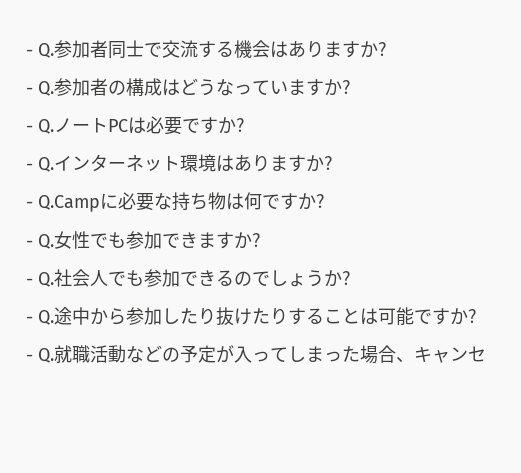- Q.参加者同士で交流する機会はありますか?
- Q.参加者の構成はどうなっていますか?
- Q.ノートPCは必要ですか?
- Q.インターネット環境はありますか?
- Q.Campに必要な持ち物は何ですか?
- Q.女性でも参加できますか?
- Q.社会人でも参加できるのでしょうか?
- Q.途中から参加したり抜けたりすることは可能ですか?
- Q.就職活動などの予定が入ってしまった場合、キャンセ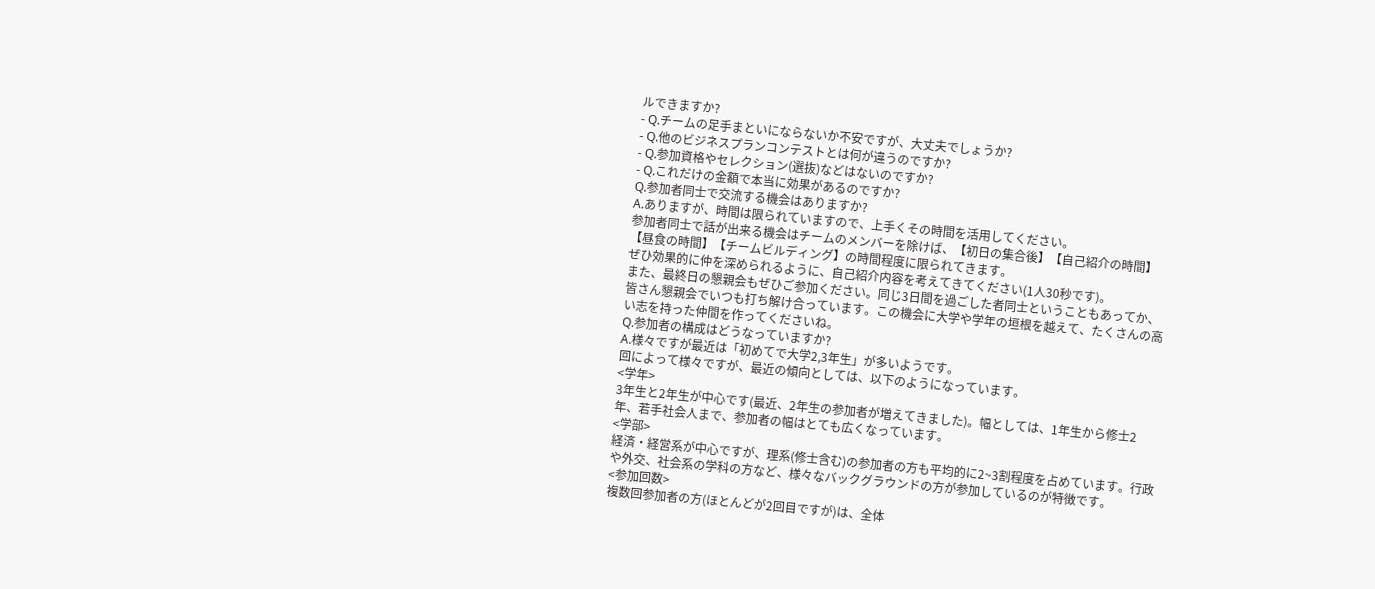ルできますか?
- Q.チームの足手まといにならないか不安ですが、大丈夫でしょうか?
- Q.他のビジネスプランコンテストとは何が違うのですか?
- Q.参加資格やセレクション(選抜)などはないのですか?
- Q.これだけの金額で本当に効果があるのですか?
Q.参加者同士で交流する機会はありますか?
A.ありますが、時間は限られていますので、上手くその時間を活用してください。
参加者同士で話が出来る機会はチームのメンバーを除けば、【初日の集合後】【自己紹介の時間】【昼食の時間】【チームビルディング】の時間程度に限られてきます。
ぜひ効果的に仲を深められるように、自己紹介内容を考えてきてください(1人30秒です)。
また、最終日の懇親会もぜひご参加ください。同じ3日間を過ごした者同士ということもあってか、皆さん懇親会でいつも打ち解け合っています。この機会に大学や学年の垣根を越えて、たくさんの高い志を持った仲間を作ってくださいね。
Q.参加者の構成はどうなっていますか?
A.様々ですが最近は「初めてで大学2,3年生」が多いようです。
回によって様々ですが、最近の傾向としては、以下のようになっています。
<学年>
3年生と2年生が中心です(最近、2年生の参加者が増えてきました)。幅としては、1年生から修士2年、若手社会人まで、参加者の幅はとても広くなっています。
<学部>
経済・経営系が中心ですが、理系(修士含む)の参加者の方も平均的に2~3割程度を占めています。行政や外交、社会系の学科の方など、様々なバックグラウンドの方が参加しているのが特徴です。
<参加回数>
複数回参加者の方(ほとんどが2回目ですが)は、全体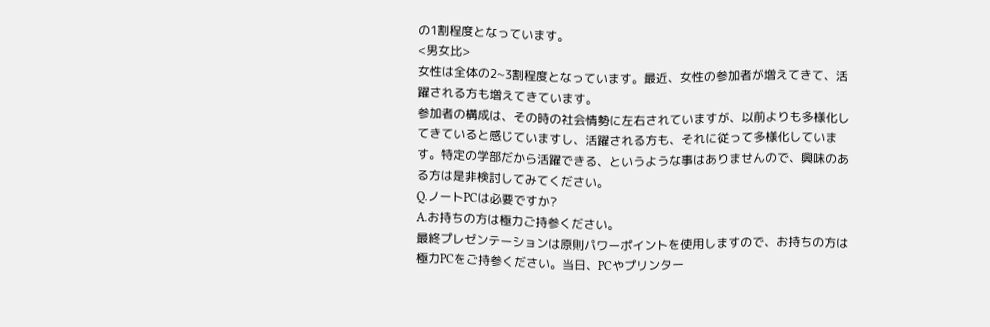の1割程度となっています。
<男女比>
女性は全体の2~3割程度となっています。最近、女性の参加者が増えてきて、活躍される方も増えてきています。
参加者の構成は、その時の社会情勢に左右されていますが、以前よりも多様化してきていると感じていますし、活躍される方も、それに従って多様化しています。特定の学部だから活躍できる、というような事はありませんので、興味のある方は是非検討してみてください。
Q.ノートPCは必要ですか?
A.お持ちの方は極力ご持参ください。
最終プレゼンテーションは原則パワーポイントを使用しますので、お持ちの方は極力PCをご持参ください。当日、PCやプリンター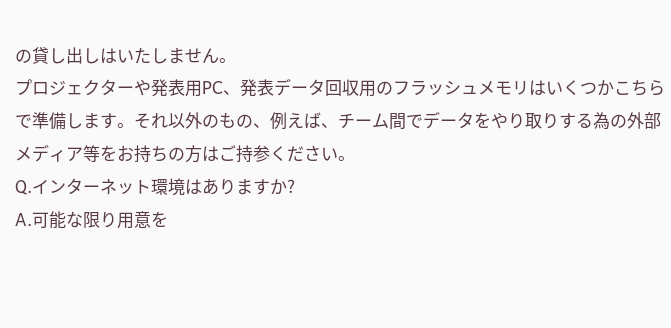の貸し出しはいたしません。
プロジェクターや発表用PC、発表データ回収用のフラッシュメモリはいくつかこちらで準備します。それ以外のもの、例えば、チーム間でデータをやり取りする為の外部メディア等をお持ちの方はご持参ください。
Q.インターネット環境はありますか?
A.可能な限り用意を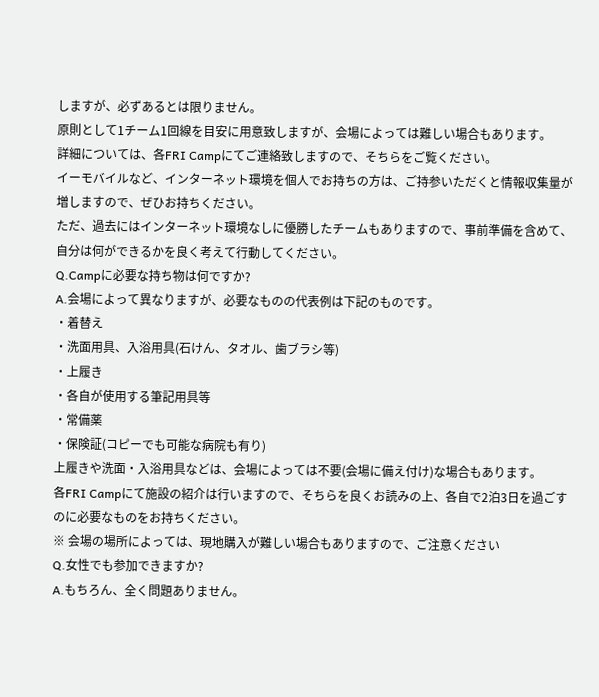しますが、必ずあるとは限りません。
原則として1チーム1回線を目安に用意致しますが、会場によっては難しい場合もあります。
詳細については、各FRI Campにてご連絡致しますので、そちらをご覧ください。
イーモバイルなど、インターネット環境を個人でお持ちの方は、ご持参いただくと情報収集量が増しますので、ぜひお持ちください。
ただ、過去にはインターネット環境なしに優勝したチームもありますので、事前準備を含めて、自分は何ができるかを良く考えて行動してください。
Q.Campに必要な持ち物は何ですか?
A.会場によって異なりますが、必要なものの代表例は下記のものです。
・着替え
・洗面用具、入浴用具(石けん、タオル、歯ブラシ等)
・上履き
・各自が使用する筆記用具等
・常備薬
・保険証(コピーでも可能な病院も有り)
上履きや洗面・入浴用具などは、会場によっては不要(会場に備え付け)な場合もあります。
各FRI Campにて施設の紹介は行いますので、そちらを良くお読みの上、各自で2泊3日を過ごすのに必要なものをお持ちください。
※ 会場の場所によっては、現地購入が難しい場合もありますので、ご注意ください
Q.女性でも参加できますか?
A.もちろん、全く問題ありません。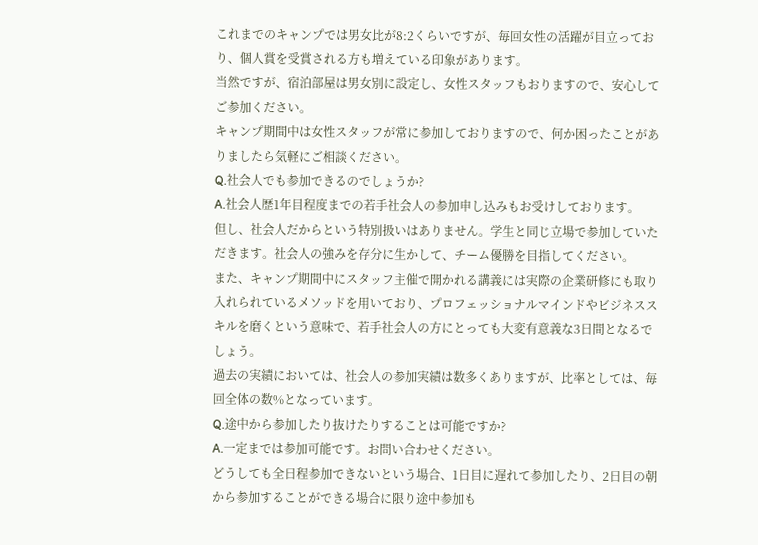これまでのキャンプでは男女比が8:2くらいですが、毎回女性の活躍が目立っており、個人賞を受賞される方も増えている印象があります。
当然ですが、宿泊部屋は男女別に設定し、女性スタッフもおりますので、安心してご参加ください。
キャンプ期間中は女性スタッフが常に参加しておりますので、何か困ったことがありましたら気軽にご相談ください。
Q.社会人でも参加できるのでしょうか?
A.社会人歴1年目程度までの若手社会人の参加申し込みもお受けしております。
但し、社会人だからという特別扱いはありません。学生と同じ立場で参加していただきます。社会人の強みを存分に生かして、チーム優勝を目指してください。
また、キャンプ期間中にスタッフ主催で開かれる講義には実際の企業研修にも取り入れられているメソッドを用いており、プロフェッショナルマインドやビジネススキルを磨くという意味で、若手社会人の方にとっても大変有意義な3日間となるでしょう。
過去の実績においては、社会人の参加実績は数多くありますが、比率としては、毎回全体の数%となっています。
Q.途中から参加したり抜けたりすることは可能ですか?
A.一定までは参加可能です。お問い合わせください。
どうしても全日程参加できないという場合、1日目に遅れて参加したり、2日目の朝から参加することができる場合に限り途中参加も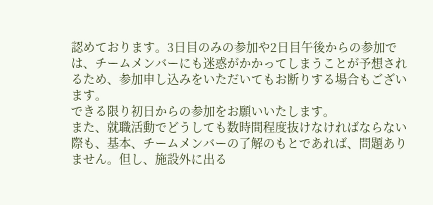認めております。3日目のみの参加や2日目午後からの参加では、チームメンバーにも迷惑がかかってしまうことが予想されるため、参加申し込みをいただいてもお断りする場合もございます。
できる限り初日からの参加をお願いいたします。
また、就職活動でどうしても数時間程度抜けなければならない際も、基本、チームメンバーの了解のもとであれば、問題ありません。但し、施設外に出る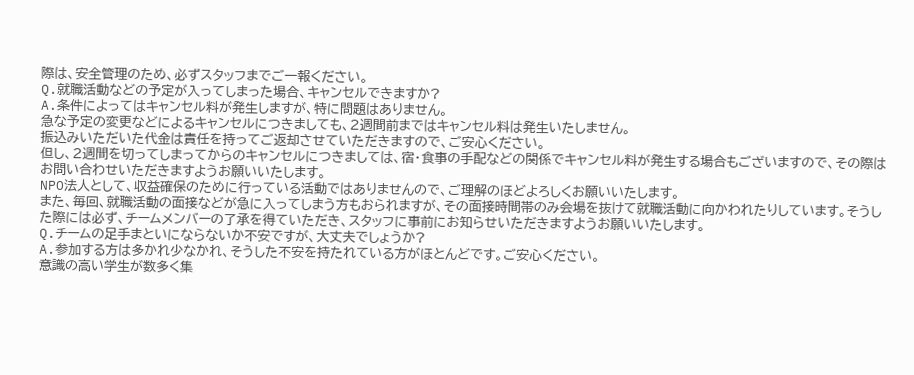際は、安全管理のため、必ずスタッフまでご一報ください。
Q.就職活動などの予定が入ってしまった場合、キャンセルできますか?
A.条件によってはキャンセル料が発生しますが、特に問題はありません。
急な予定の変更などによるキャンセルにつきましても、2週間前まではキャンセル料は発生いたしません。
振込みいただいた代金は責任を持ってご返却させていただきますので、ご安心ください。
但し、2週間を切ってしまってからのキャンセルにつきましては、宿・食事の手配などの関係でキャンセル料が発生する場合もございますので、その際はお問い合わせいただきますようお願いいたします。
NPO法人として、収益確保のために行っている活動ではありませんので、ご理解のほどよろしくお願いいたします。
また、毎回、就職活動の面接などが急に入ってしまう方もおられますが、その面接時間帯のみ会場を抜けて就職活動に向かわれたりしています。そうした際には必ず、チームメンバーの了承を得ていただき、スタッフに事前にお知らせいただきますようお願いいたします。
Q.チームの足手まといにならないか不安ですが、大丈夫でしょうか?
A.参加する方は多かれ少なかれ、そうした不安を持たれている方がほとんどです。ご安心ください。
意識の高い学生が数多く集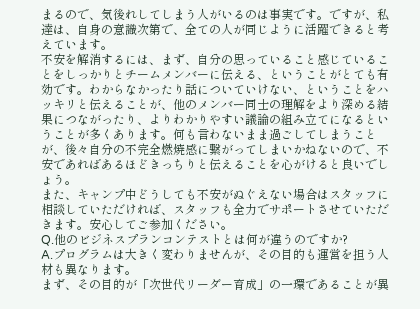まるので、気後れしてしまう人がいるのは事実です。ですが、私達は、自身の意識次第で、全ての人が同じように活躍できると考えています。
不安を解消するには、まず、自分の思っていること感じていることをしっかりとチームメンバーに伝える、ということがとても有効です。わからなかったり話についていけない、ということをハッキリと伝えることが、他のメンバー同士の理解をより深める結果につながったり、よりわかりやすい議論の組み立てになるということが多くあります。何も言わないまま過ごしてしまうことが、後々自分の不完全燃焼感に繋がってしまいかねないので、不安であればあるほどきっちりと伝えることを心がけると良いでしょう。
また、キャンプ中どうしても不安がぬぐえない場合はスタッフに相談していただければ、スタッフも全力でサポートさせていただきます。安心してご参加ください。
Q.他のビジネスプランコンテストとは何が違うのですか?
A.プログラムは大きく変わりませんが、その目的も運営を担う人材も異なります。
まず、その目的が「次世代リーダー育成」の一環であることが異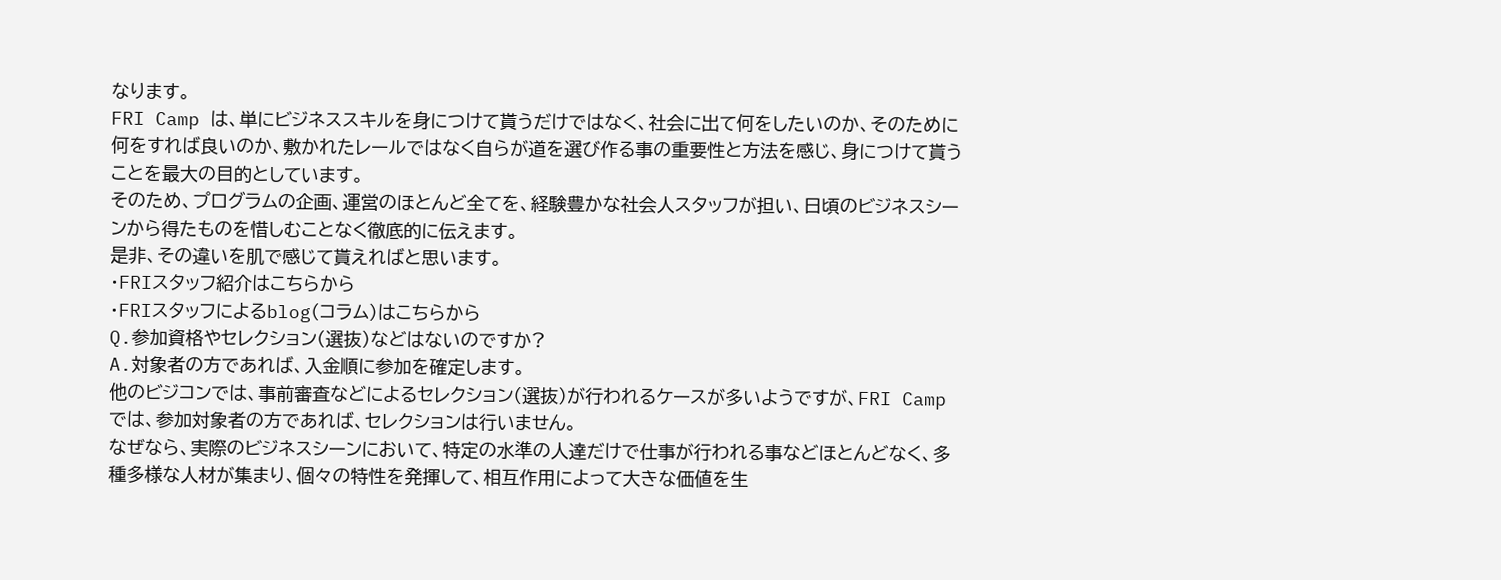なります。
FRI Camp は、単にビジネススキルを身につけて貰うだけではなく、社会に出て何をしたいのか、そのために何をすれば良いのか、敷かれたレールではなく自らが道を選び作る事の重要性と方法を感じ、身につけて貰うことを最大の目的としています。
そのため、プログラムの企画、運営のほとんど全てを、経験豊かな社会人スタッフが担い、日頃のビジネスシーンから得たものを惜しむことなく徹底的に伝えます。
是非、その違いを肌で感じて貰えればと思います。
・FRIスタッフ紹介はこちらから
・FRIスタッフによるblog(コラム)はこちらから
Q.参加資格やセレクション(選抜)などはないのですか?
A.対象者の方であれば、入金順に参加を確定します。
他のビジコンでは、事前審査などによるセレクション(選抜)が行われるケースが多いようですが、FRI Camp では、参加対象者の方であれば、セレクションは行いません。
なぜなら、実際のビジネスシーンにおいて、特定の水準の人達だけで仕事が行われる事などほとんどなく、多種多様な人材が集まり、個々の特性を発揮して、相互作用によって大きな価値を生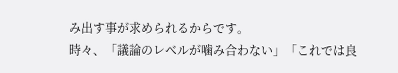み出す事が求められるからです。
時々、「議論のレベルが噛み合わない」「これでは良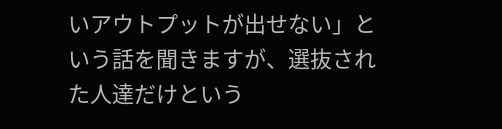いアウトプットが出せない」という話を聞きますが、選抜された人達だけという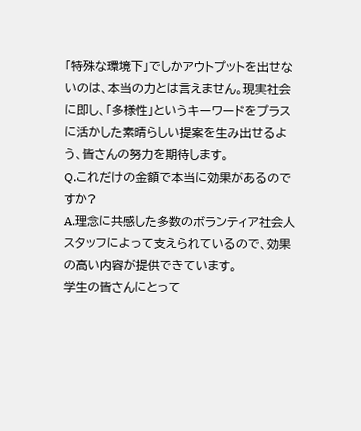「特殊な環境下」でしかアウトプットを出せないのは、本当の力とは言えません。現実社会に即し、「多様性」というキーワードをプラスに活かした素晴らしい提案を生み出せるよう、皆さんの努力を期待します。
Q.これだけの金額で本当に効果があるのですか?
A.理念に共感した多数のボランティア社会人スタッフによって支えられているので、効果の高い内容が提供できています。
学生の皆さんにとって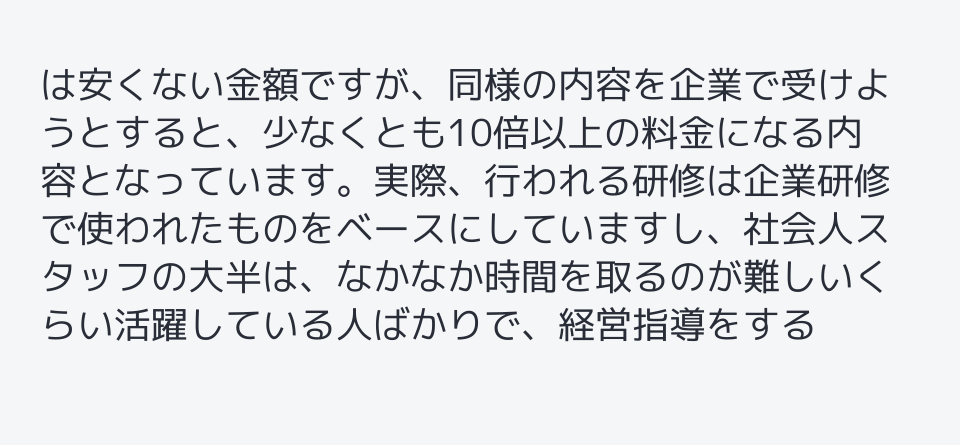は安くない金額ですが、同様の内容を企業で受けようとすると、少なくとも10倍以上の料金になる内容となっています。実際、行われる研修は企業研修で使われたものをベースにしていますし、社会人スタッフの大半は、なかなか時間を取るのが難しいくらい活躍している人ばかりで、経営指導をする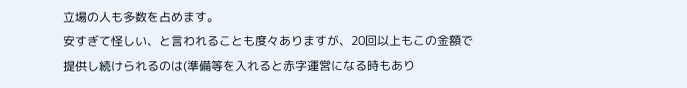立場の人も多数を占めます。
安すぎて怪しい、と言われることも度々ありますが、20回以上もこの金額で提供し続けられるのは(準備等を入れると赤字運営になる時もあり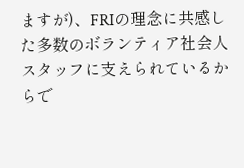ますが)、FRIの理念に共感した多数のボランティア社会人スタッフに支えられているからで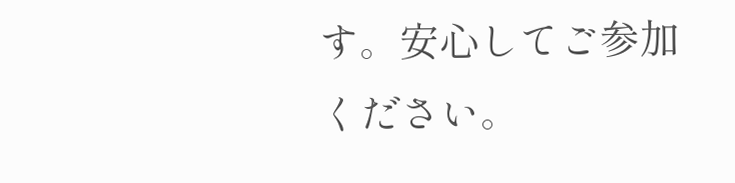す。安心してご参加ください。